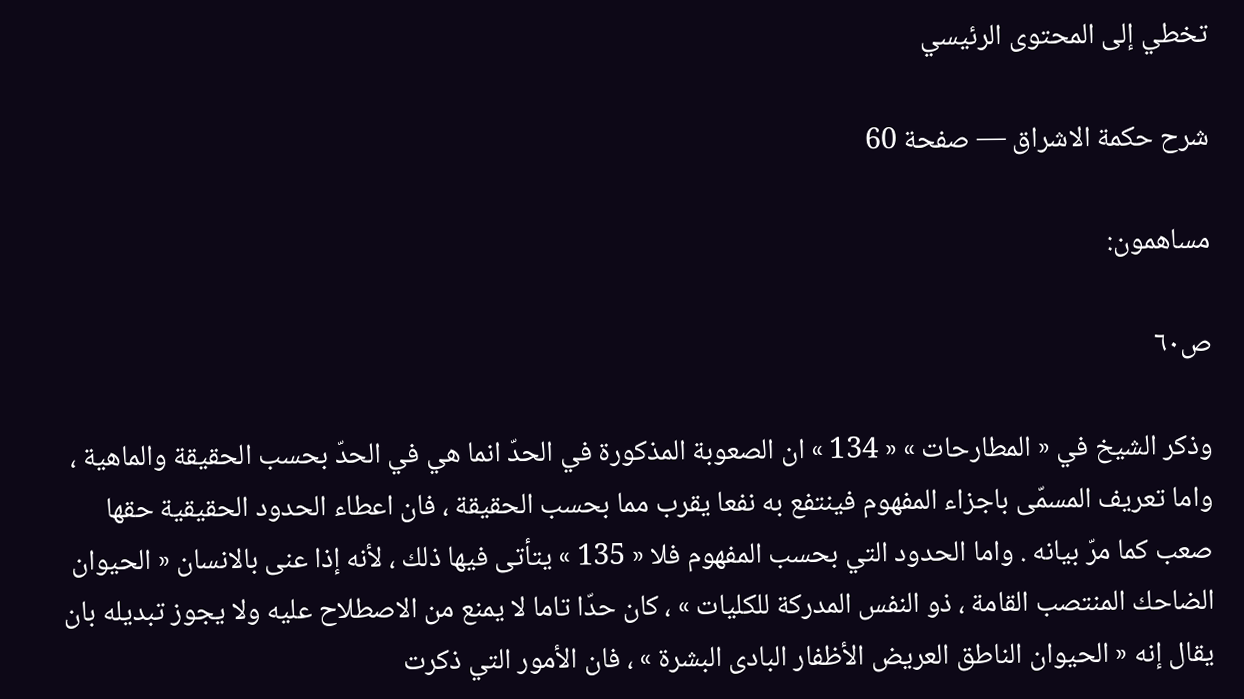تخطي إلى المحتوى الرئيسي

شرح حكمة الاشراق — صفحة 60

مساهمون:

ص٦٠

وذكر الشيخ في « المطارحات » « 134 » ان الصعوبة المذكورة في الحدّ انما هي في الحدّ بحسب الحقيقة والماهية ، واما تعريف المسمّى باجزاء المفهوم فينتفع به نفعا يقرب مما بحسب الحقيقة ، فان اعطاء الحدود الحقيقية حقها صعب كما مرّ بيانه . واما الحدود التي بحسب المفهوم فلا « 135 » يتأتى فيها ذلك ، لأنه إذا عنى بالانسان « الحيوان الضاحك المنتصب القامة ، ذو النفس المدركة للكليات » ، كان حدّا تاما لا يمنع من الاصطلاح عليه ولا يجوز تبديله بان يقال إنه « الحيوان الناطق العريض الأظفار البادى البشرة » ، فان الأمور التي ذكرت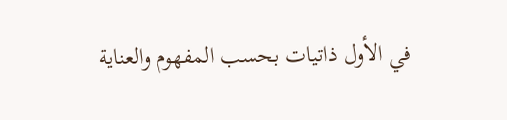في الأول ذاتيات بحسب المفهوم والعناية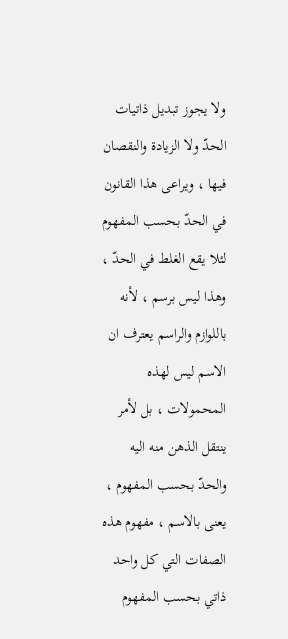ولا يجوز تبديل ذاتيات الحدّ ولا الزيادة والنقصان فيها ، ويراعى هذا القانون في الحدّ بحسب المفهوم لئلا يقع الغلط في الحدّ ، وهذا ليس برسم ، لأنه باللوازم والراسم يعترف ان الاسم ليس لهذه المحمولات ، بل لأمر ينتقل الذهن منه اليه والحدّ بحسب المفهوم ، يعنى بالاسم ، مفهوم هذه الصفات التي كل واحد ذاتي بحسب المفهوم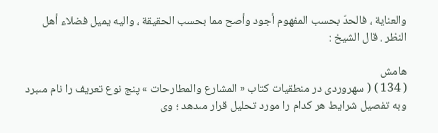والعناية ، فالحدّ بحسب المفهوم أجود وأصح مما بحسب الحقيقة ، واليه يميل فضلاء أهل النظر . قال الشيخ :

هامش
( 134 ) ( سهروردى در منطقيات كتاب « المشارع والمطارحات » پنج نوع تعريف را نام مىبرد وبه تفصيل شرايط هر كدام را مورد تحليل قرار مىدهد ؛ وى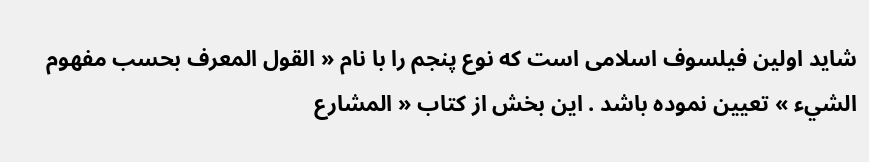شايد اولين فيلسوف اسلامى است كه نوع پنجم را با نام « القول المعرف بحسب مفهوم الشيء » تعيين نموده باشد . اين بخش از كتاب « المشارع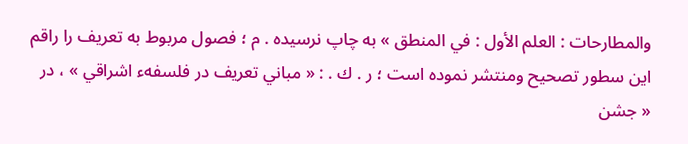والمطارحات : العلم الأول : في المنطق » به چاپ نرسيده . م ؛ فصول مربوط به تعريف را راقم اين سطور تصحيح ومنتشر نموده است ؛ ر . ك . : « مباني تعريف در فلسفهء اشراقي » ، در « جشن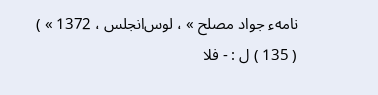نامهء جواد مصلح » ، لوس‌انجلس ، 1372 » )
( 135 ) ل : - فلا